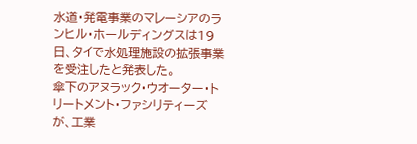水道・発電事業のマレーシアのランヒル・ホールディングスは19日、タイで水処理施設の拡張事業を受注したと発表した。
傘下のアヌラック・ウオーター・トリートメント・ファシリティーズが、工業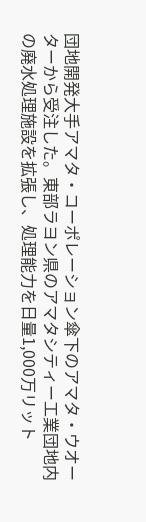団地開発大手アマタ・コーポレーション傘下のアマタ・ウオーターから受注した。東部ラヨン県のアマタシティー工業団地内の廃水処理施設を拡張し、処理能力を日量1,000万リット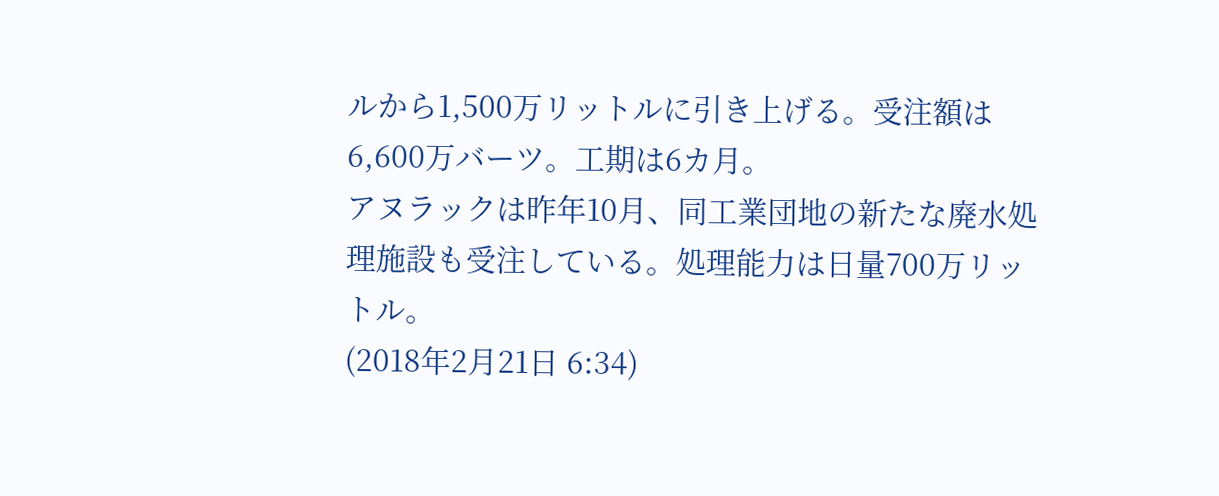ルから1,500万リットルに引き上げる。受注額は6,600万バーツ。工期は6カ月。
アヌラックは昨年10月、同工業団地の新たな廃水処理施設も受注している。処理能力は日量700万リットル。
(2018年2月21日 6:34)